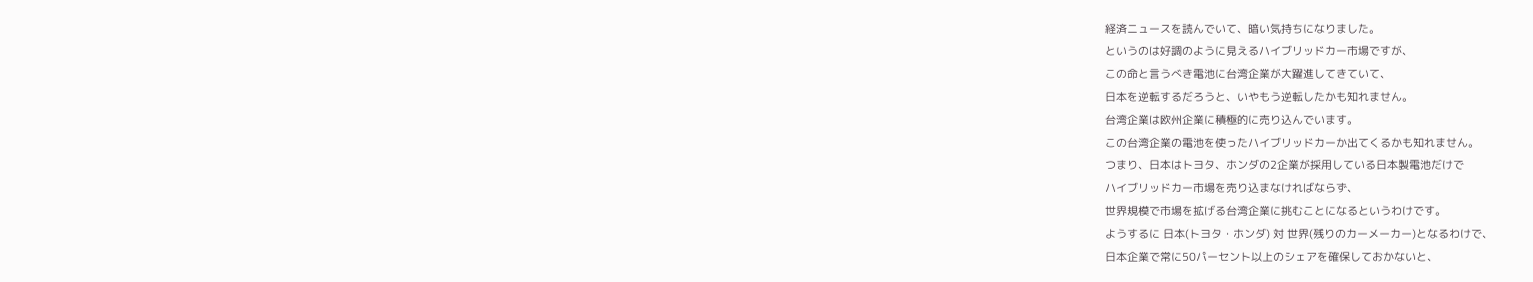経済ニュースを読んでいて、暗い気持ちになりました。
というのは好調のように見えるハイブリッドカー市場ですが、
この命と言うべき電池に台湾企業が大躍進してきていて、
日本を逆転するだろうと、いやもう逆転したかも知れません。
台湾企業は欧州企業に積極的に売り込んでいます。
この台湾企業の電池を使ったハイブリッドカーか出てくるかも知れません。
つまり、日本はトヨタ、ホンダの2企業が採用している日本製電池だけで
ハイブリッドカー市場を売り込まなければならず、
世界規模で市場を拡げる台湾企業に挑むことになるというわけです。
ようするに 日本(トヨタ・ホンダ) 対 世界(残りのカーメーカー)となるわけで、
日本企業で常に50パーセント以上のシェアを確保しておかないと、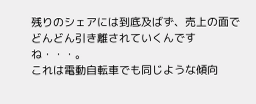残りのシェアには到底及ばず、売上の面でどんどん引き離されていくんですね・・・。
これは電動自転車でも同じような傾向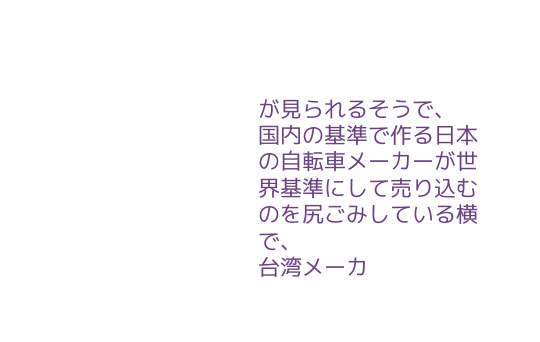が見られるそうで、
国内の基準で作る日本の自転車メーカーが世界基準にして売り込むのを尻ごみしている横で、
台湾メーカ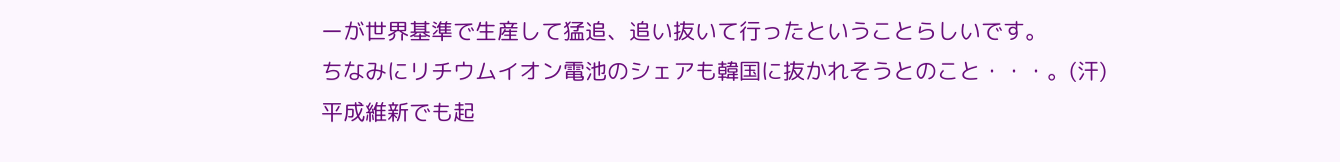ーが世界基準で生産して猛追、追い抜いて行ったということらしいです。
ちなみにリチウムイオン電池のシェアも韓国に抜かれそうとのこと・・・。(汗)
平成維新でも起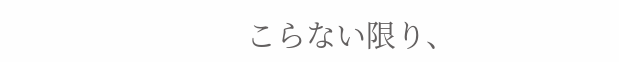こらない限り、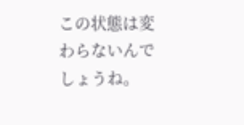この状態は変わらないんでしょうね。